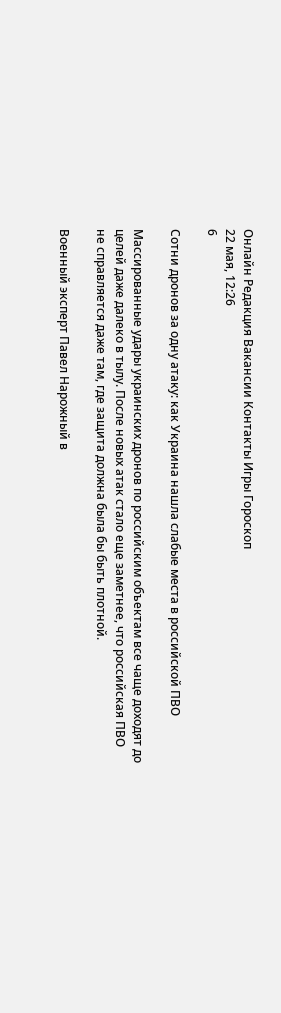Онлайн Редакция Вакансии Контакты Игры Гороскоп
22 мая, 12:26
6

Сотни дронов за одну атаку: как Украина нашла слабые места в российской ПВО

Массированные удары украинских дронов по российским объектам все чаще доходят до целей даже далеко в тылу. После новых атак стало еще заметнее, что российская ПВО не справляется даже там, где защита должна была бы быть плотной.

Военный эксперт Павел Нарожный в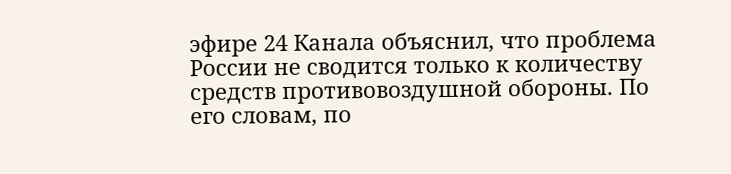эфире 24 Канала объяснил, что проблема России не сводится только к количеству средств противовоздушной обороны. По его словам, по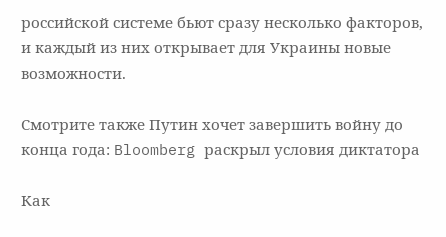российской системе бьют сразу несколько факторов, и каждый из них открывает для Украины новые возможности.

Смотрите также Путин хочет завершить войну до конца года: Bloomberg раскрыл условия диктатора

Как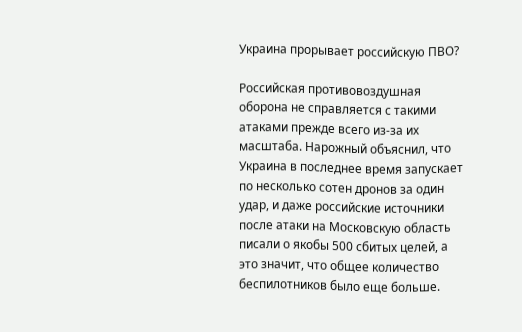Украина прорывает российскую ПВО?

Российская противовоздушная оборона не справляется с такими атаками прежде всего из-за их масштаба. Нарожный объяснил, что Украина в последнее время запускает по несколько сотен дронов за один удар, и даже российские источники после атаки на Московскую область писали о якобы 500 сбитых целей, а это значит, что общее количество беспилотников было еще больше.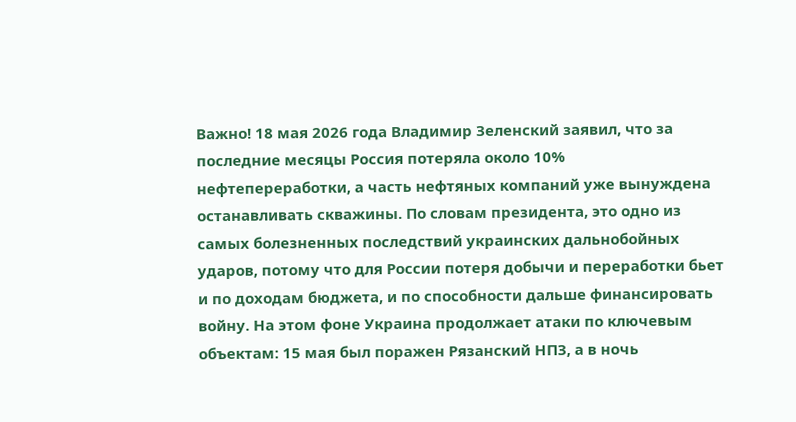Важно! 18 мая 2026 года Владимир Зеленский заявил, что за последние месяцы Россия потеряла около 10% нефтепереработки, а часть нефтяных компаний уже вынуждена останавливать скважины. По словам президента, это одно из самых болезненных последствий украинских дальнобойных ударов, потому что для России потеря добычи и переработки бьет и по доходам бюджета, и по способности дальше финансировать войну. На этом фоне Украина продолжает атаки по ключевым объектам: 15 мая был поражен Рязанский НПЗ, а в ночь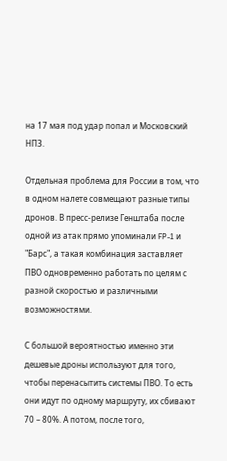на 17 мая под удар попал и Московский НПЗ.

Отдельная проблема для России в том, что в одном налете совмещают разные типы дронов. В пресс-релизе Генштаба после одной из атак прямо упоминали FP-1 и "Барс", а такая комбинация заставляет ПВО одновременно работать по целям с разной скоростью и различными возможностями.

С большой вероятностью именно эти дешевые дроны используют для того, чтобы перенасытить системы ПВО. То есть они идут по одному маршруту, их сбивают 70 – 80%. А потом, после того,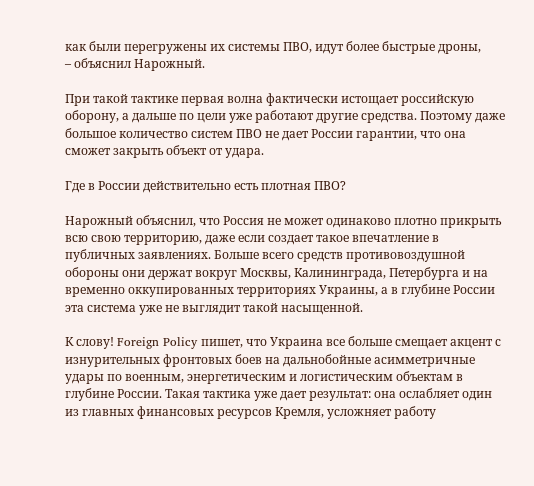как были перегружены их системы ПВО, идут более быстрые дроны,
– объяснил Нарожный.

При такой тактике первая волна фактически истощает российскую оборону, а дальше по цели уже работают другие средства. Поэтому даже большое количество систем ПВО не дает России гарантии, что она сможет закрыть объект от удара.

Где в России действительно есть плотная ПВО?

Нарожный объяснил, что Россия не может одинаково плотно прикрыть всю свою территорию, даже если создает такое впечатление в публичных заявлениях. Больше всего средств противовоздушной обороны они держат вокруг Москвы, Калининграда, Петербурга и на временно оккупированных территориях Украины, а в глубине России эта система уже не выглядит такой насыщенной.

К слову! Foreign Policy пишет, что Украина все больше смещает акцент с изнурительных фронтовых боев на дальнобойные асимметричные удары по военным, энергетическим и логистическим объектам в глубине России. Такая тактика уже дает результат: она ослабляет один из главных финансовых ресурсов Кремля, усложняет работу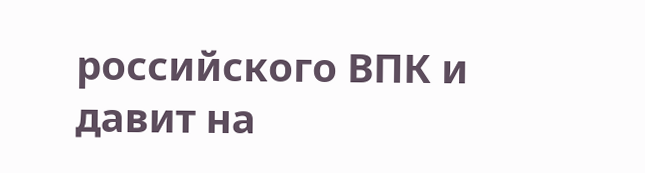российского ВПК и давит на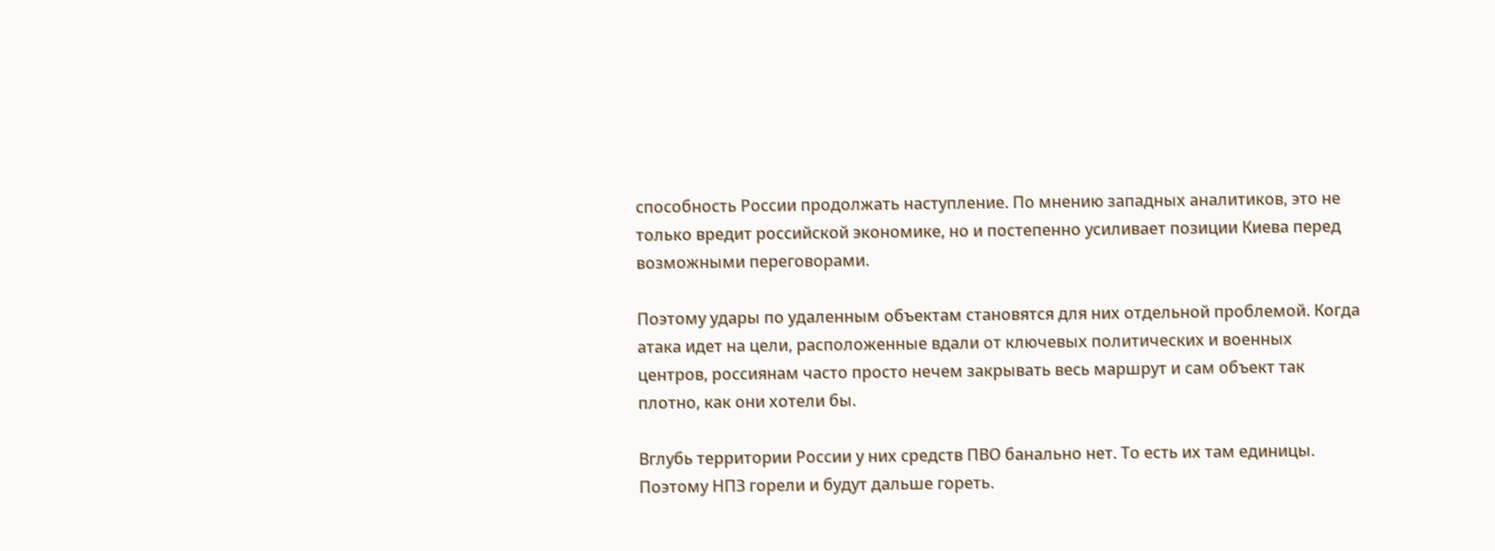способность России продолжать наступление. По мнению западных аналитиков, это не только вредит российской экономике, но и постепенно усиливает позиции Киева перед возможными переговорами.

Поэтому удары по удаленным объектам становятся для них отдельной проблемой. Когда атака идет на цели, расположенные вдали от ключевых политических и военных центров, россиянам часто просто нечем закрывать весь маршрут и сам объект так плотно, как они хотели бы.

Вглубь территории России у них средств ПВО банально нет. То есть их там единицы. Поэтому НПЗ горели и будут дальше гореть.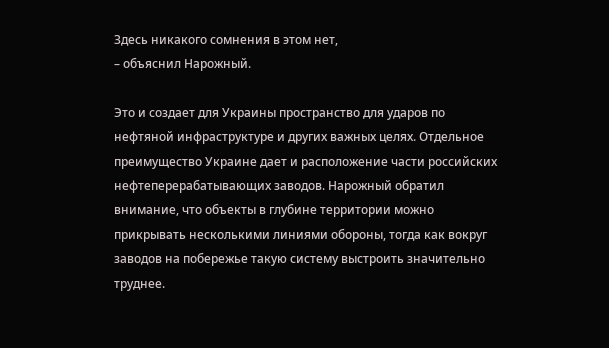Здесь никакого сомнения в этом нет,
– объяснил Нарожный.

Это и создает для Украины пространство для ударов по нефтяной инфраструктуре и других важных целях. Отдельное преимущество Украине дает и расположение части российских нефтеперерабатывающих заводов. Нарожный обратил внимание, что объекты в глубине территории можно прикрывать несколькими линиями обороны, тогда как вокруг заводов на побережье такую систему выстроить значительно труднее.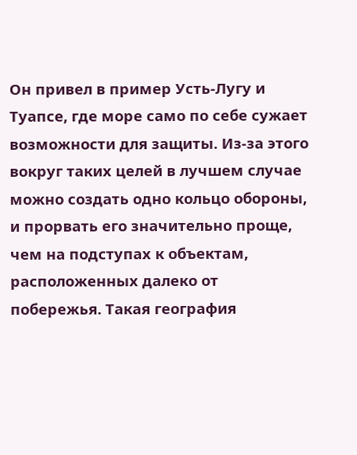Он привел в пример Усть-Лугу и Туапсе, где море само по себе сужает возможности для защиты. Из-за этого вокруг таких целей в лучшем случае можно создать одно кольцо обороны, и прорвать его значительно проще, чем на подступах к объектам, расположенных далеко от побережья. Такая география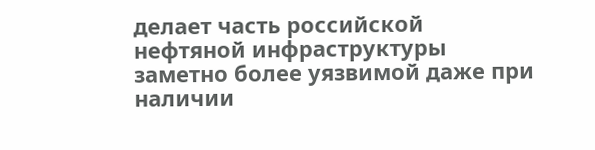делает часть российской нефтяной инфраструктуры заметно более уязвимой даже при наличии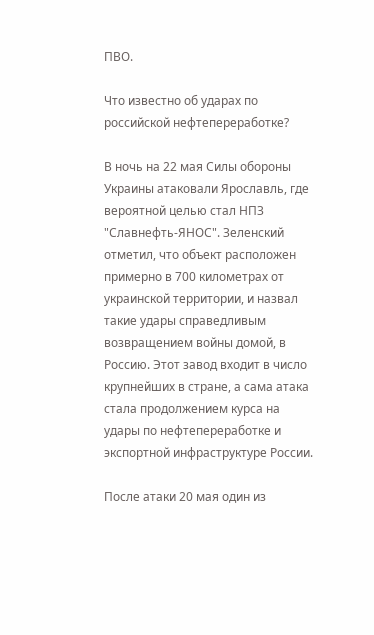ПВО.

Что известно об ударах по российской нефтепереработке?

В ночь на 22 мая Силы обороны Украины атаковали Ярославль, где вероятной целью стал НПЗ "Славнефть-ЯНОС". Зеленский отметил, что объект расположен примерно в 700 километрах от украинской территории, и назвал такие удары справедливым возвращением войны домой, в Россию. Этот завод входит в число крупнейших в стране, а сама атака стала продолжением курса на удары по нефтепереработке и экспортной инфраструктуре России.

После атаки 20 мая один из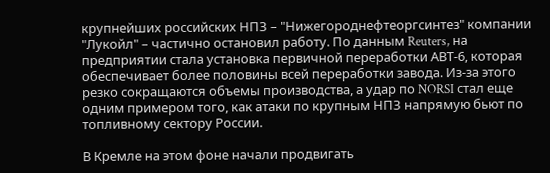крупнейших российских НПЗ – "Нижегороднефтеоргсинтез" компании "Лукойл" – частично остановил работу. По данным Reuters, на предприятии стала установка первичной переработки АВТ-6, которая обеспечивает более половины всей переработки завода. Из-за этого резко сокращаются объемы производства, а удар по NORSI стал еще одним примером того, как атаки по крупным НПЗ напрямую бьют по топливному сектору России.

В Кремле на этом фоне начали продвигать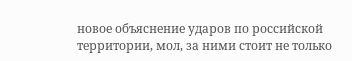новое объяснение ударов по российской территории, мол, за ними стоит не только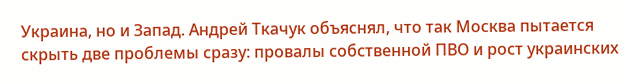Украина, но и Запад. Андрей Ткачук объяснял, что так Москва пытается скрыть две проблемы сразу: провалы собственной ПВО и рост украинских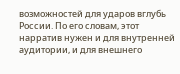возможностей для ударов вглубь России. По его словам, этот нарратив нужен и для внутренней аудитории, и для внешнего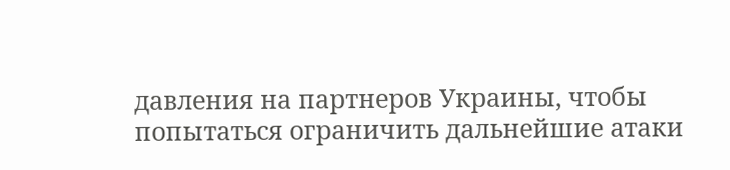давления на партнеров Украины, чтобы попытаться ограничить дальнейшие атаки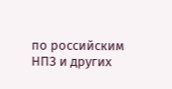по российским НПЗ и других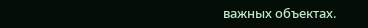важных объектах.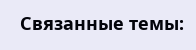Связанные темы: